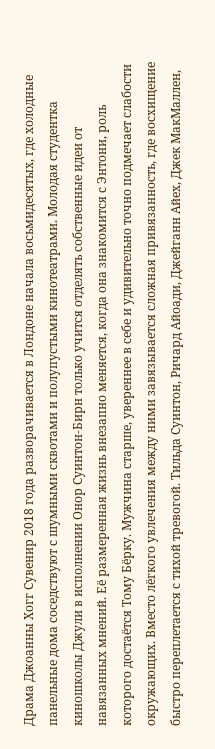Драма Джоанны Хогг Сувенир 2018 года разворачивается в Лондоне начала восьмидесятых, где холодные панельные дома соседствуют с шумными сквотами и полупустыми кинотеатрами. Молодая студентка киношколы Джули в исполнении Онор Суинтон-Бирн только учится отделять собственные идеи от навязанных мнений. Её размеренная жизнь внезапно меняется, когда она знакомится с Энтони, роль которого достаётся Тому Бёрку. Мужчина старше, увереннее в себе и удивительно точно подмечает слабости окружающих. Вместо лёгкого увлечения между ними завязывается сложная привязанность, где восхищение быстро переплетается с тихой тревогой. Тильда Суинтон, Ричард Айоади, Джейганн Айех, Джек МакМаллен,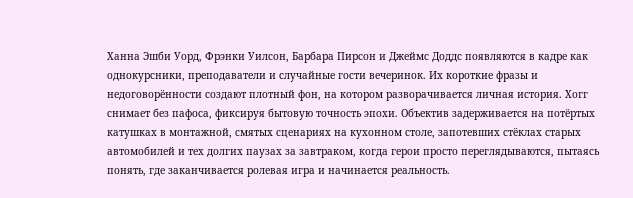Ханна Эшби Уорд, Фрэнки Уилсон, Барбара Пирсон и Джеймс Доддс появляются в кадре как однокурсники, преподаватели и случайные гости вечеринок. Их короткие фразы и недоговорённости создают плотный фон, на котором разворачивается личная история. Хогг снимает без пафоса, фиксируя бытовую точность эпохи. Объектив задерживается на потёртых катушках в монтажной, смятых сценариях на кухонном столе, запотевших стёклах старых автомобилей и тех долгих паузах за завтраком, когда герои просто переглядываются, пытаясь понять, где заканчивается ролевая игра и начинается реальность.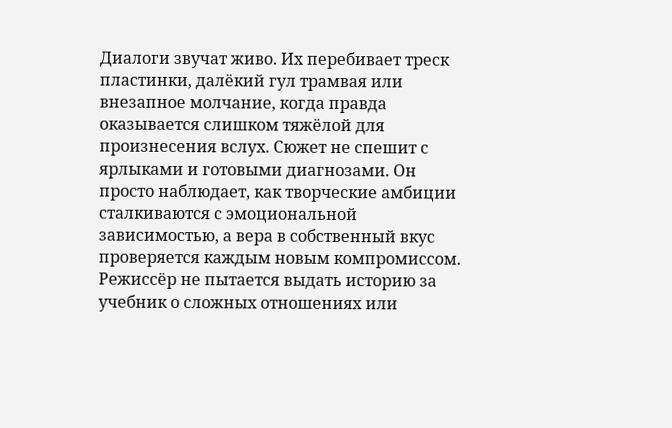Диалоги звучат живо. Их перебивает треск пластинки, далёкий гул трамвая или внезапное молчание, когда правда оказывается слишком тяжёлой для произнесения вслух. Сюжет не спешит с ярлыками и готовыми диагнозами. Он просто наблюдает, как творческие амбиции сталкиваются с эмоциональной зависимостью, а вера в собственный вкус проверяется каждым новым компромиссом. Режиссёр не пытается выдать историю за учебник о сложных отношениях или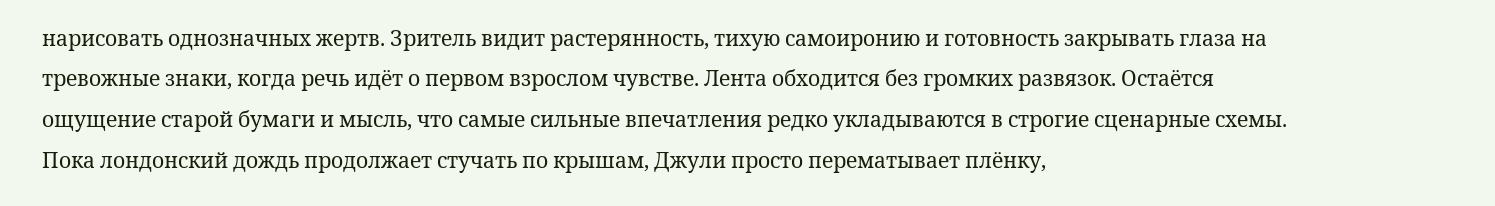нарисовать однозначных жертв. Зритель видит растерянность, тихую самоиронию и готовность закрывать глаза на тревожные знаки, когда речь идёт о первом взрослом чувстве. Лента обходится без громких развязок. Остаётся ощущение старой бумаги и мысль, что самые сильные впечатления редко укладываются в строгие сценарные схемы. Пока лондонский дождь продолжает стучать по крышам, Джули просто перематывает плёнку,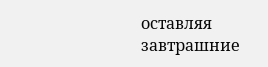оставляя завтрашние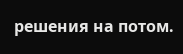решения на потом.